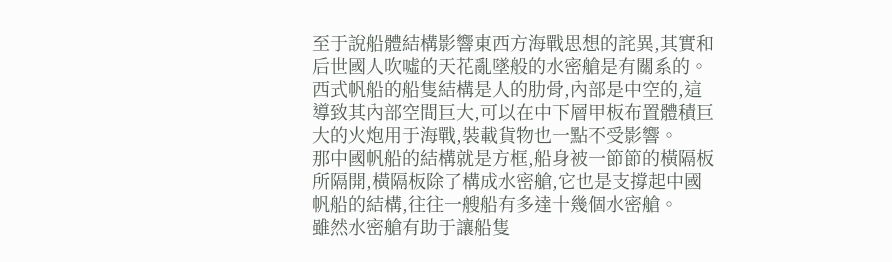至于說船體結構影響東西方海戰思想的詫異,其實和后世國人吹噓的天花亂墜般的水密艙是有關系的。
西式帆船的船隻結構是人的肋骨,內部是中空的,這導致其內部空間巨大,可以在中下層甲板布置體積巨大的火炮用于海戰,裝載貨物也一點不受影響。
那中國帆船的結構就是方框,船身被一節節的橫隔板所隔開,橫隔板除了構成水密艙,它也是支撐起中國帆船的結構,往往一艘船有多達十幾個水密艙。
雖然水密艙有助于讓船隻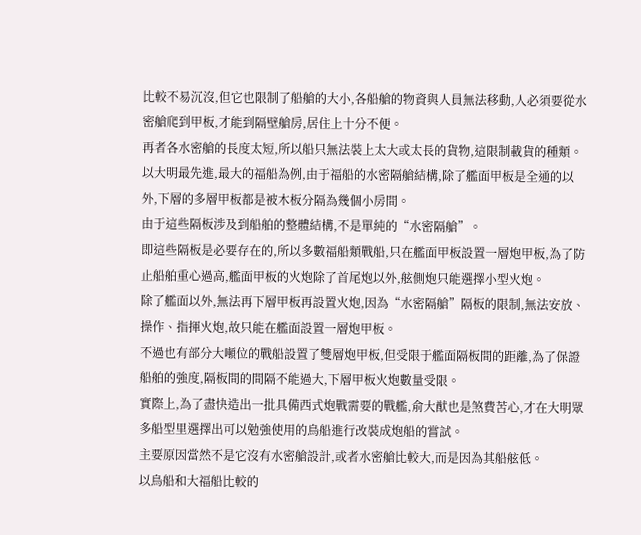比較不易沉沒,但它也限制了船艙的大小,各船艙的物資與人員無法移動,人必須要從水密艙爬到甲板,才能到隔壁艙房,居住上十分不便。
再者各水密艙的長度太短,所以船只無法裝上太大或太長的貨物,這限制載貨的種類。
以大明最先進,最大的福船為例,由于福船的水密隔艙結構,除了艦面甲板是全通的以外,下層的多層甲板都是被木板分隔為幾個小房間。
由于這些隔板涉及到船舶的整體結構,不是單純的“水密隔艙”。
即這些隔板是必要存在的,所以多數福船類戰船,只在艦面甲板設置一層炮甲板,為了防止船舶重心過高,艦面甲板的火炮除了首尾炮以外,舷側炮只能選擇小型火炮。
除了艦面以外,無法再下層甲板再設置火炮,因為“水密隔艙”隔板的限制,無法安放、操作、指揮火炮,故只能在艦面設置一層炮甲板。
不過也有部分大噸位的戰船設置了雙層炮甲板,但受限于艦面隔板間的距離,為了保證船舶的強度,隔板間的間隔不能過大,下層甲板火炮數量受限。
實際上,為了盡快造出一批具備西式炮戰需要的戰艦,俞大猷也是煞費苦心,才在大明眾多船型里選擇出可以勉強使用的鳥船進行改裝成炮船的嘗試。
主要原因當然不是它沒有水密艙設計,或者水密艙比較大,而是因為其船舷低。
以鳥船和大福船比較的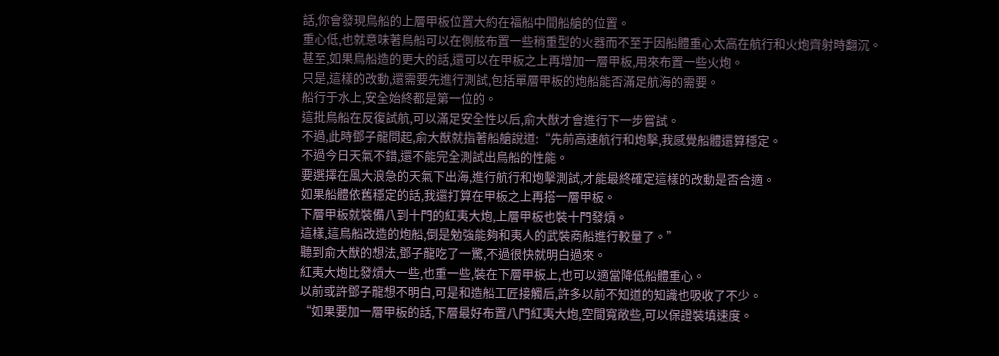話,你會發現鳥船的上層甲板位置大約在福船中間船艙的位置。
重心低,也就意味著鳥船可以在側舷布置一些稍重型的火器而不至于因船體重心太高在航行和火炮齊射時翻沉。
甚至,如果鳥船造的更大的話,還可以在甲板之上再增加一層甲板,用來布置一些火炮。
只是,這樣的改動,還需要先進行測試,包括單層甲板的炮船能否滿足航海的需要。
船行于水上,安全始終都是第一位的。
這批鳥船在反復試航,可以滿足安全性以后,俞大猷才會進行下一步嘗試。
不過,此時鄧子龍問起,俞大猷就指著船艙說道:“先前高速航行和炮擊,我感覺船體還算穩定。
不過今日天氣不錯,還不能完全測試出鳥船的性能。
要選擇在風大浪急的天氣下出海,進行航行和炮擊測試,才能最終確定這樣的改動是否合適。
如果船體依舊穩定的話,我還打算在甲板之上再搭一層甲板。
下層甲板就裝備八到十門的紅夷大炮,上層甲板也裝十門發熕。
這樣,這鳥船改造的炮船,倒是勉強能夠和夷人的武裝商船進行較量了。”
聽到俞大猷的想法,鄧子龍吃了一驚,不過很快就明白過來。
紅夷大炮比發熕大一些,也重一些,裝在下層甲板上,也可以適當降低船體重心。
以前或許鄧子龍想不明白,可是和造船工匠接觸后,許多以前不知道的知識也吸收了不少。
“如果要加一層甲板的話,下層最好布置八門紅夷大炮,空間寬敞些,可以保證裝填速度。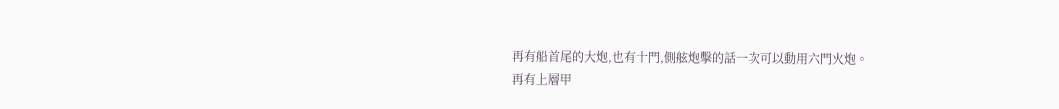再有船首尾的大炮,也有十門,側舷炮擊的話一次可以動用六門火炮。
再有上層甲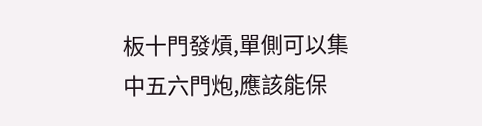板十門發熕,單側可以集中五六門炮,應該能保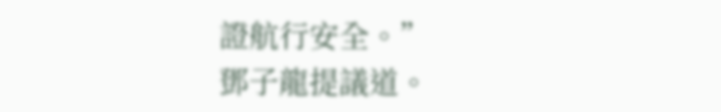證航行安全。”
鄧子龍提議道。